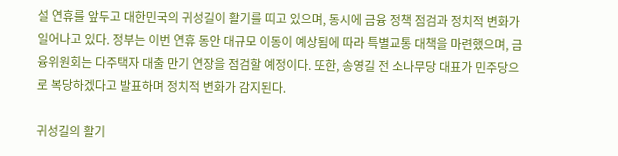설 연휴를 앞두고 대한민국의 귀성길이 활기를 띠고 있으며, 동시에 금융 정책 점검과 정치적 변화가 일어나고 있다. 정부는 이번 연휴 동안 대규모 이동이 예상됨에 따라 특별교통 대책을 마련했으며, 금융위원회는 다주택자 대출 만기 연장을 점검할 예정이다. 또한, 송영길 전 소나무당 대표가 민주당으로 복당하겠다고 발표하며 정치적 변화가 감지된다.

귀성길의 활기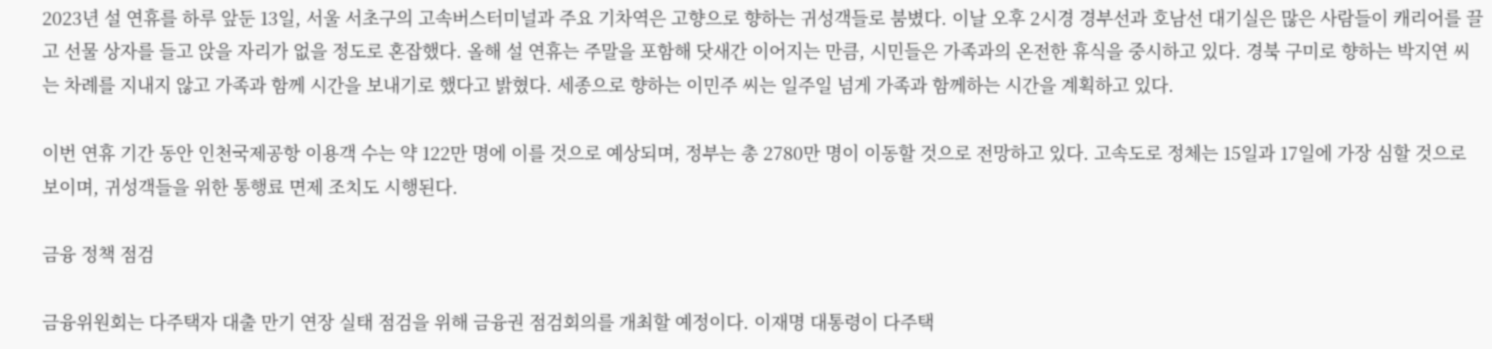2023년 설 연휴를 하루 앞둔 13일, 서울 서초구의 고속버스터미널과 주요 기차역은 고향으로 향하는 귀성객들로 붐볐다. 이날 오후 2시경 경부선과 호남선 대기실은 많은 사람들이 캐리어를 끌고 선물 상자를 들고 앉을 자리가 없을 정도로 혼잡했다. 올해 설 연휴는 주말을 포함해 닷새간 이어지는 만큼, 시민들은 가족과의 온전한 휴식을 중시하고 있다. 경북 구미로 향하는 박지연 씨는 차례를 지내지 않고 가족과 함께 시간을 보내기로 했다고 밝혔다. 세종으로 향하는 이민주 씨는 일주일 넘게 가족과 함께하는 시간을 계획하고 있다.

이번 연휴 기간 동안 인천국제공항 이용객 수는 약 122만 명에 이를 것으로 예상되며, 정부는 총 2780만 명이 이동할 것으로 전망하고 있다. 고속도로 정체는 15일과 17일에 가장 심할 것으로 보이며, 귀성객들을 위한 통행료 면제 조치도 시행된다.

금융 정책 점검

금융위원회는 다주택자 대출 만기 연장 실태 점검을 위해 금융권 점검회의를 개최할 예정이다. 이재명 대통령이 다주택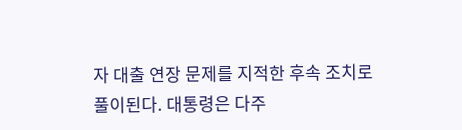자 대출 연장 문제를 지적한 후속 조치로 풀이된다. 대통령은 다주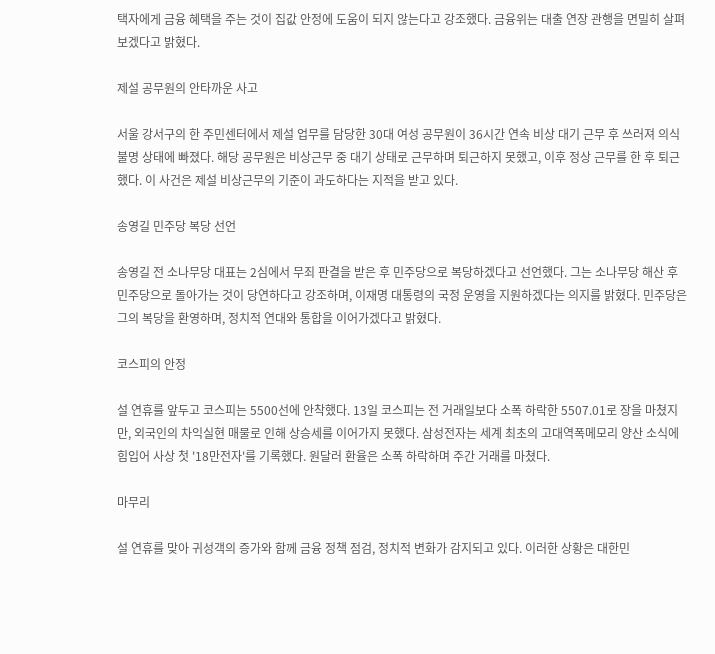택자에게 금융 혜택을 주는 것이 집값 안정에 도움이 되지 않는다고 강조했다. 금융위는 대출 연장 관행을 면밀히 살펴보겠다고 밝혔다.

제설 공무원의 안타까운 사고

서울 강서구의 한 주민센터에서 제설 업무를 담당한 30대 여성 공무원이 36시간 연속 비상 대기 근무 후 쓰러져 의식불명 상태에 빠졌다. 해당 공무원은 비상근무 중 대기 상태로 근무하며 퇴근하지 못했고, 이후 정상 근무를 한 후 퇴근했다. 이 사건은 제설 비상근무의 기준이 과도하다는 지적을 받고 있다.

송영길 민주당 복당 선언

송영길 전 소나무당 대표는 2심에서 무죄 판결을 받은 후 민주당으로 복당하겠다고 선언했다. 그는 소나무당 해산 후 민주당으로 돌아가는 것이 당연하다고 강조하며, 이재명 대통령의 국정 운영을 지원하겠다는 의지를 밝혔다. 민주당은 그의 복당을 환영하며, 정치적 연대와 통합을 이어가겠다고 밝혔다.

코스피의 안정

설 연휴를 앞두고 코스피는 5500선에 안착했다. 13일 코스피는 전 거래일보다 소폭 하락한 5507.01로 장을 마쳤지만, 외국인의 차익실현 매물로 인해 상승세를 이어가지 못했다. 삼성전자는 세계 최초의 고대역폭메모리 양산 소식에 힘입어 사상 첫 '18만전자'를 기록했다. 원달러 환율은 소폭 하락하며 주간 거래를 마쳤다.

마무리

설 연휴를 맞아 귀성객의 증가와 함께 금융 정책 점검, 정치적 변화가 감지되고 있다. 이러한 상황은 대한민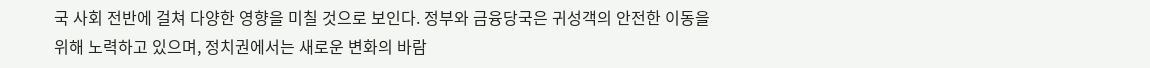국 사회 전반에 걸쳐 다양한 영향을 미칠 것으로 보인다. 정부와 금융당국은 귀성객의 안전한 이동을 위해 노력하고 있으며, 정치권에서는 새로운 변화의 바람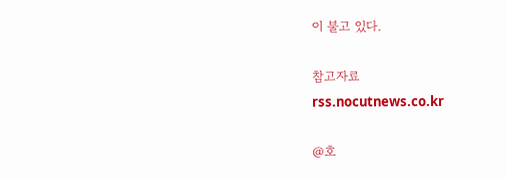이 불고 있다.

참고자료
rss.nocutnews.co.kr

@호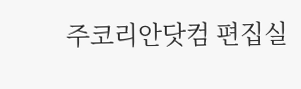주코리안닷컴 편집실